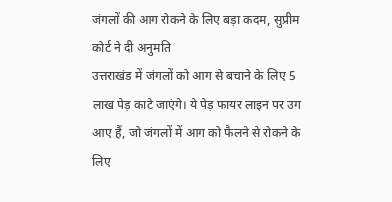जंगलों की आग रोकने के लिए बड़ा कदम, सुप्रीम कोर्ट ने दी अनुमति
उत्तराखंड में जंगलों को आग से बचाने के लिए 5 लाख पेड़ काटे जाएंगे। ये पेड़ फायर लाइन पर उग आए हैं, जो जंगलों में आग को फैलने से रोकने के लिए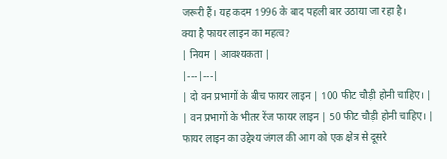जरूरी हैं। यह कदम 1996 के बाद पहली बार उठाया जा रहा है।
क्या है फायर लाइन का महत्व?
| नियम | आवश्यकता |
|---|---|
| दो वन प्रभागों के बीच फायर लाइन | 100 फीट चौड़ी होनी चाहिए। |
| वन प्रभागों के भीतर रेंज फायर लाइन | 50 फीट चौड़ी होनी चाहिए। |
फायर लाइन का उद्देश्य जंगल की आग को एक क्षेत्र से दूसरे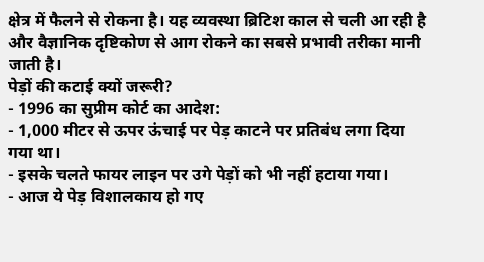क्षेत्र में फैलने से रोकना है। यह व्यवस्था ब्रिटिश काल से चली आ रही है और वैज्ञानिक दृष्टिकोण से आग रोकने का सबसे प्रभावी तरीका मानी जाती है।
पेड़ों की कटाई क्यों जरूरी?
- 1996 का सुप्रीम कोर्ट का आदेश:
- 1,000 मीटर से ऊपर ऊंचाई पर पेड़ काटने पर प्रतिबंध लगा दिया गया था।
- इसके चलते फायर लाइन पर उगे पेड़ों को भी नहीं हटाया गया।
- आज ये पेड़ विशालकाय हो गए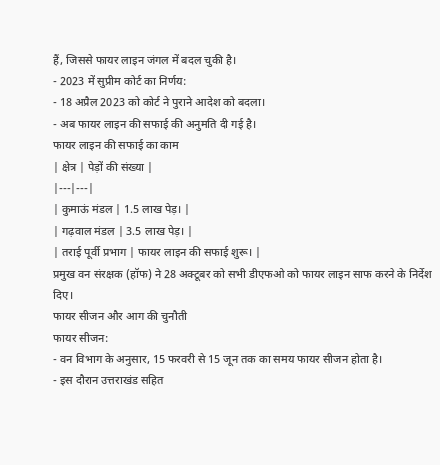हैं, जिससे फायर लाइन जंगल में बदल चुकी है।
- 2023 में सुप्रीम कोर्ट का निर्णय:
- 18 अप्रैल 2023 को कोर्ट ने पुराने आदेश को बदला।
- अब फायर लाइन की सफाई की अनुमति दी गई है।
फायर लाइन की सफाई का काम
| क्षेत्र | पेड़ों की संख्या |
|---|---|
| कुमाऊं मंडल | 1.5 लाख पेड़। |
| गढ़वाल मंडल | 3.5 लाख पेड़। |
| तराई पूर्वी प्रभाग | फायर लाइन की सफाई शुरू। |
प्रमुख वन संरक्षक (हॉफ) ने 28 अक्टूबर को सभी डीएफओ को फायर लाइन साफ करने के निर्देश दिए।
फायर सीजन और आग की चुनौती
फायर सीजन:
- वन विभाग के अनुसार, 15 फरवरी से 15 जून तक का समय फायर सीजन होता है।
- इस दौरान उत्तराखंड सहित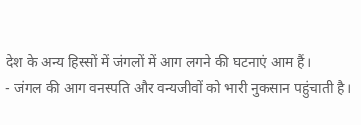देश के अन्य हिस्सों में जंगलों में आग लगने की घटनाएं आम हैं।
- जंगल की आग वनस्पति और वन्यजीवों को भारी नुकसान पहुंचाती है।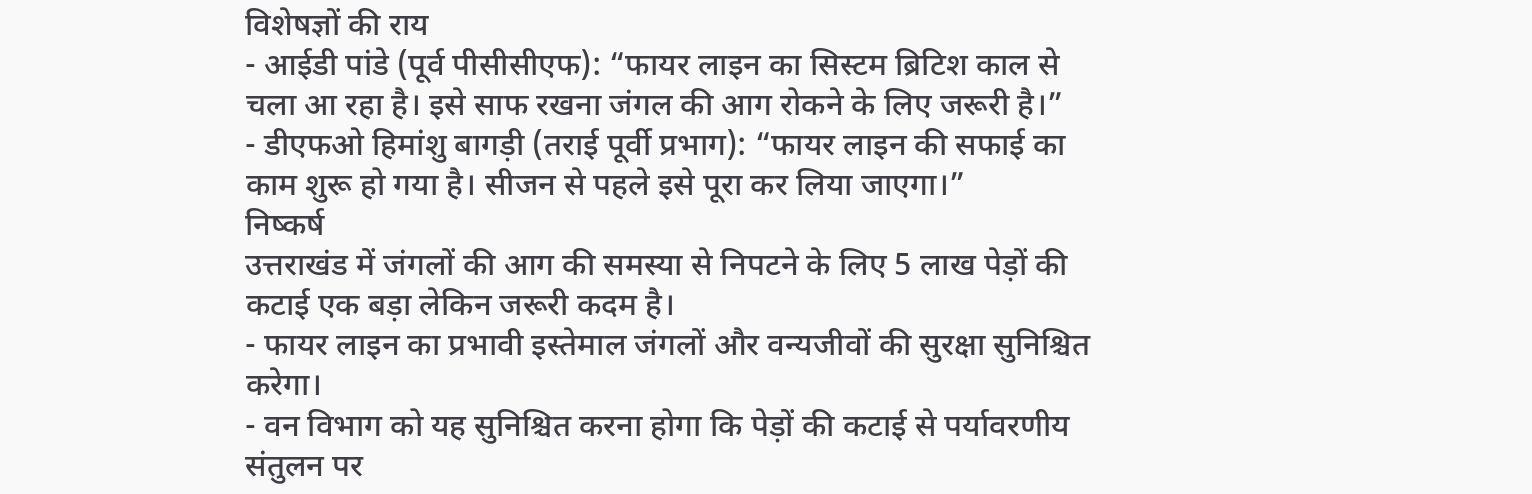विशेषज्ञों की राय
- आईडी पांडे (पूर्व पीसीसीएफ): “फायर लाइन का सिस्टम ब्रिटिश काल से चला आ रहा है। इसे साफ रखना जंगल की आग रोकने के लिए जरूरी है।”
- डीएफओ हिमांशु बागड़ी (तराई पूर्वी प्रभाग): “फायर लाइन की सफाई का काम शुरू हो गया है। सीजन से पहले इसे पूरा कर लिया जाएगा।”
निष्कर्ष
उत्तराखंड में जंगलों की आग की समस्या से निपटने के लिए 5 लाख पेड़ों की कटाई एक बड़ा लेकिन जरूरी कदम है।
- फायर लाइन का प्रभावी इस्तेमाल जंगलों और वन्यजीवों की सुरक्षा सुनिश्चित करेगा।
- वन विभाग को यह सुनिश्चित करना होगा कि पेड़ों की कटाई से पर्यावरणीय संतुलन पर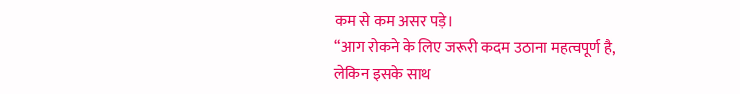कम से कम असर पड़े।
“आग रोकने के लिए जरूरी कदम उठाना महत्वपूर्ण है, लेकिन इसके साथ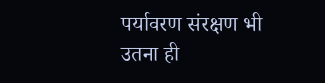पर्यावरण संरक्षण भी उतना ही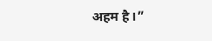अहम है।”